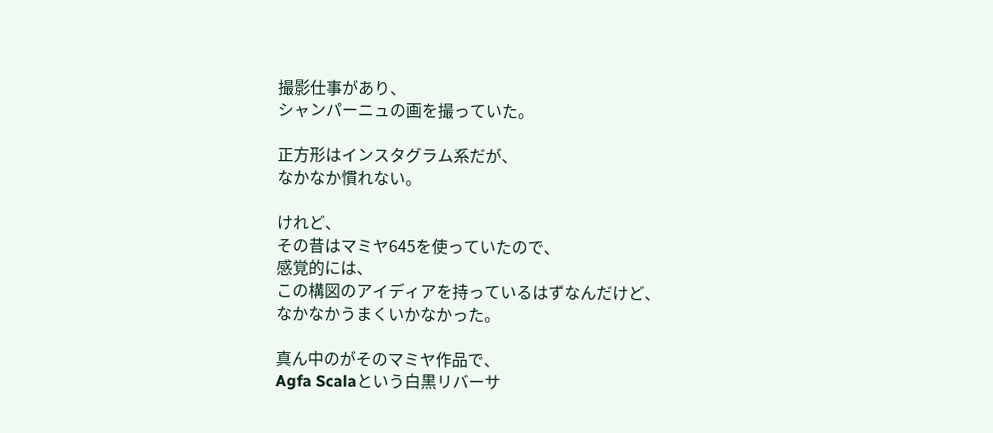撮影仕事があり、
シャンパーニュの画を撮っていた。

正方形はインスタグラム系だが、
なかなか慣れない。

けれど、
その昔はマミヤ645を使っていたので、
感覚的には、
この構図のアイディアを持っているはずなんだけど、
なかなかうまくいかなかった。

真ん中のがそのマミヤ作品で、
Agfa Scalaという白黒リバーサ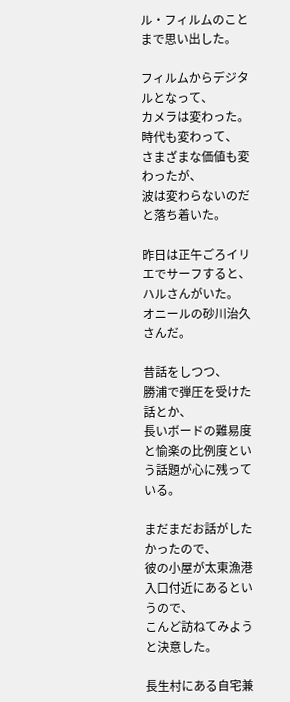ル・フィルムのことまで思い出した。

フィルムからデジタルとなって、
カメラは変わった。
時代も変わって、
さまざまな価値も変わったが、
波は変わらないのだと落ち着いた。

昨日は正午ごろイリエでサーフすると、
ハルさんがいた。
オニールの砂川治久さんだ。

昔話をしつつ、
勝浦で弾圧を受けた話とか、
長いボードの難易度と愉楽の比例度という話題が心に残っている。

まだまだお話がしたかったので、
彼の小屋が太東漁港入口付近にあるというので、
こんど訪ねてみようと決意した。

長生村にある自宅兼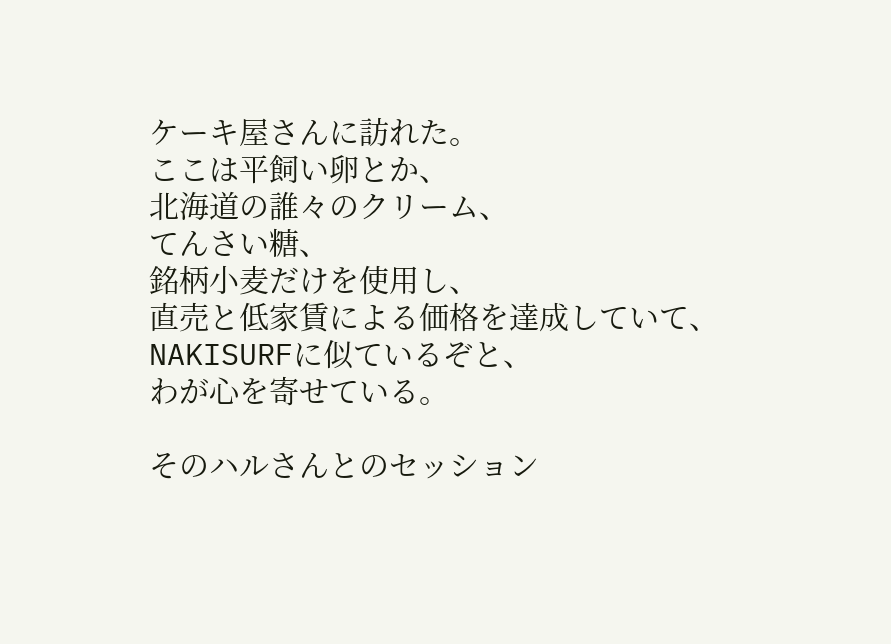ケーキ屋さんに訪れた。
ここは平飼い卵とか、
北海道の誰々のクリーム、
てんさい糖、
銘柄小麦だけを使用し、
直売と低家賃による価格を達成していて、
NAKISURFに似ているぞと、
わが心を寄せている。

そのハルさんとのセッション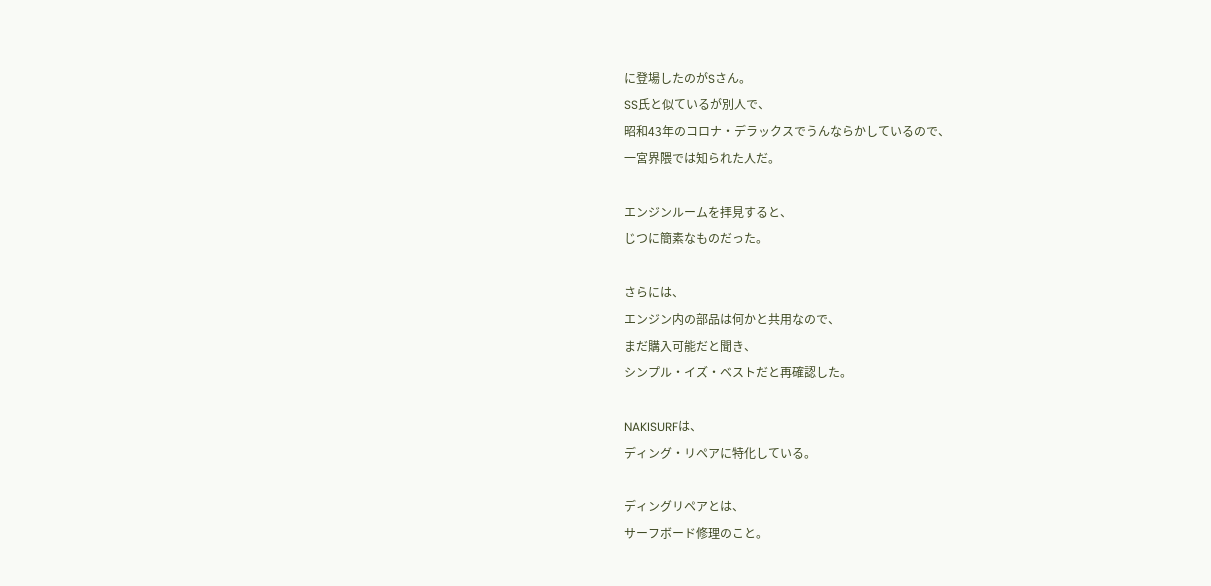に登場したのがSさん。
SS氏と似ているが別人で、
昭和43年のコロナ・デラックスでうんならかしているので、
一宮界隈では知られた人だ。

エンジンルームを拝見すると、
じつに簡素なものだった。

さらには、
エンジン内の部品は何かと共用なので、
まだ購入可能だと聞き、
シンプル・イズ・ベストだと再確認した。

NAKISURFは、
ディング・リペアに特化している。

ディングリペアとは、
サーフボード修理のこと。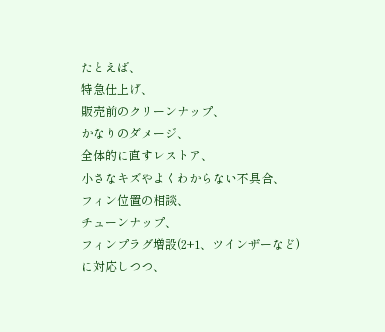たとえば、
特急仕上げ、
販売前のクリーンナップ、
かなりのダメージ、
全体的に直すレストア、
小さなキズやよくわからない不具合、
フィン位置の相談、
チューンナップ、
フィンプラグ増設(2+1、ツインザーなど)に対応しつつ、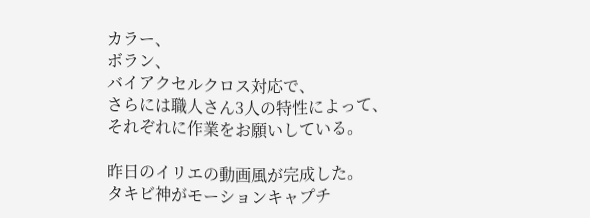カラー、
ボラン、
バイアクセルクロス対応で、
さらには職人さん3人の特性によって、
それぞれに作業をお願いしている。

昨日のイリエの動画風が完成した。
タキビ神がモーションキャプチ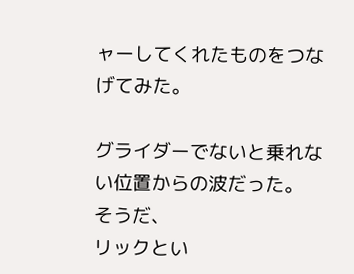ャーしてくれたものをつなげてみた。

グライダーでないと乗れない位置からの波だった。
そうだ、
リックとい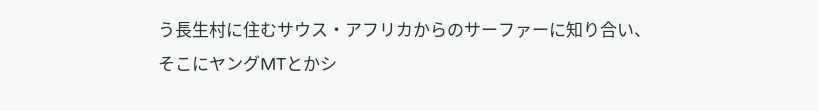う長生村に住むサウス・アフリカからのサーファーに知り合い、
そこにヤングMTとかシ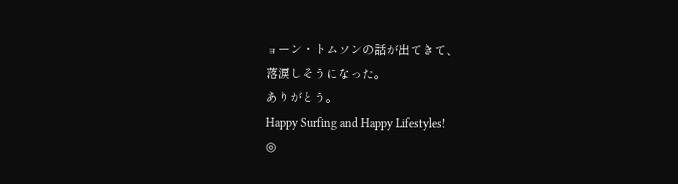ョーン・トムソンの話が出てきて、
落涙しそうになった。
ありがとう。
Happy Surfing and Happy Lifestyles!
◎